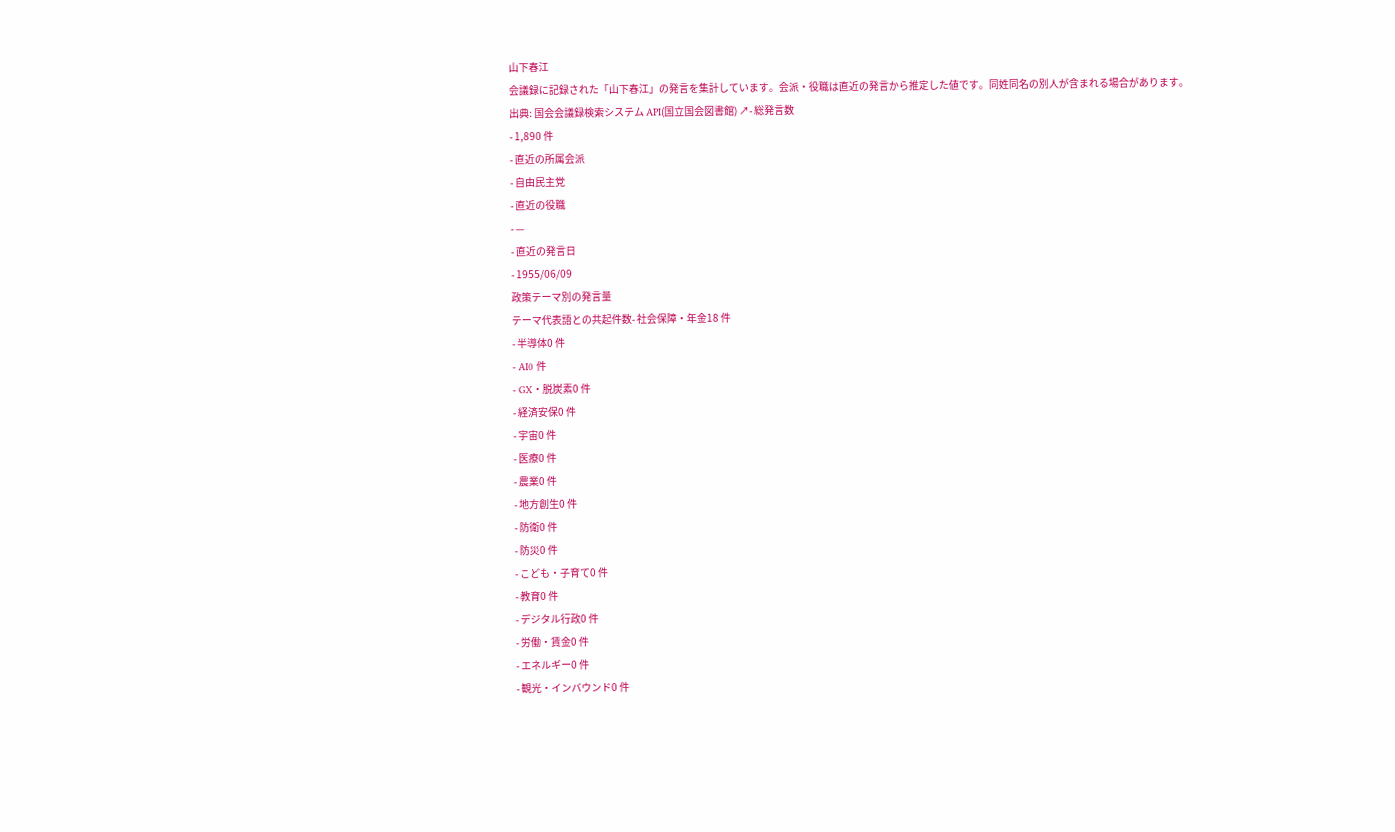山下春江
会議録に記録された「山下春江」の発言を集計しています。会派・役職は直近の発言から推定した値です。同姓同名の別人が含まれる場合があります。
出典: 国会会議録検索システム API(国立国会図書館) ↗- 総発言数
- 1,890 件
- 直近の所属会派
- 自由民主党
- 直近の役職
- —
- 直近の発言日
- 1955/06/09
政策テーマ別の発言量
テーマ代表語との共起件数- 社会保障・年金18 件
- 半導体0 件
- AI0 件
- GX・脱炭素0 件
- 経済安保0 件
- 宇宙0 件
- 医療0 件
- 農業0 件
- 地方創生0 件
- 防衛0 件
- 防災0 件
- こども・子育て0 件
- 教育0 件
- デジタル行政0 件
- 労働・賃金0 件
- エネルギー0 件
- 観光・インバウンド0 件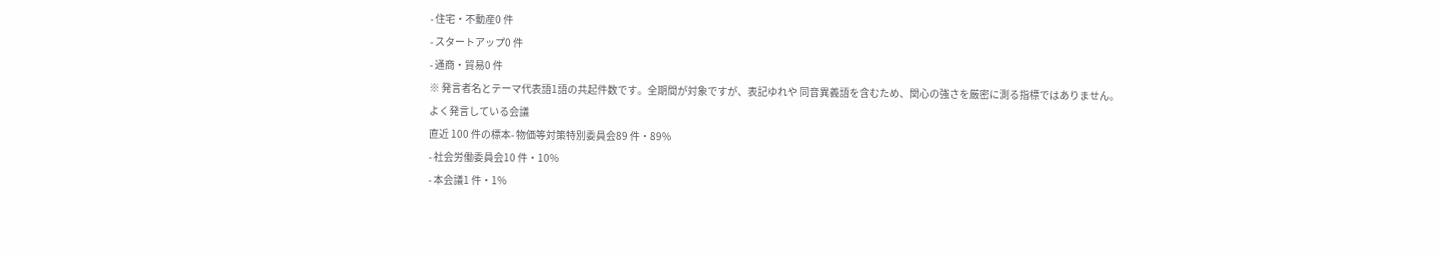- 住宅・不動産0 件
- スタートアップ0 件
- 通商・貿易0 件
※ 発言者名とテーマ代表語1語の共起件数です。全期間が対象ですが、表記ゆれや 同音異義語を含むため、関心の強さを厳密に測る指標ではありません。
よく発言している会議
直近 100 件の標本- 物価等対策特別委員会89 件・89%
- 社会労働委員会10 件・10%
- 本会議1 件・1%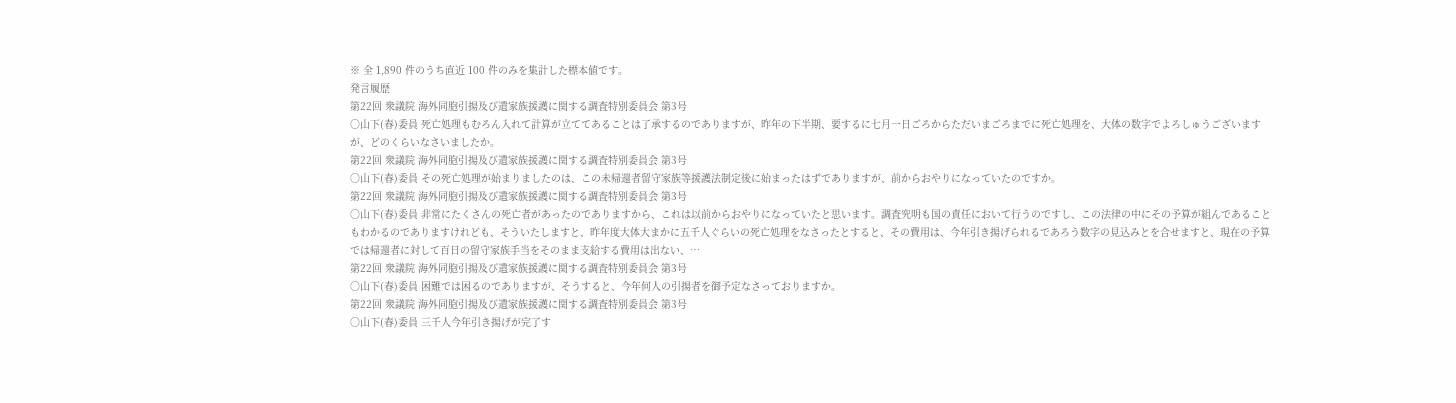※ 全 1,890 件のうち直近 100 件のみを集計した標本値です。
発言履歴
第22回 衆議院 海外同胞引揚及び遺家族援護に関する調査特別委員会 第3号
○山下(春)委員 死亡処理もむろん入れて計算が立ててあることは了承するのでありますが、昨年の下半期、要するに七月一日ごろからただいまごろまでに死亡処理を、大体の数字でよろしゅうございますが、どのくらいなさいましたか。
第22回 衆議院 海外同胞引揚及び遺家族援護に関する調査特別委員会 第3号
○山下(春)委員 その死亡処理が始まりましたのは、この未帰還者留守家族等援護法制定後に始まったはずでありますが、前からおやりになっていたのですか。
第22回 衆議院 海外同胞引揚及び遺家族援護に関する調査特別委員会 第3号
○山下(春)委員 非常にたくさんの死亡者があったのでありますから、これは以前からおやりになっていたと思います。調査究明も国の責任において行うのですし、この法律の中にその予算が組んであることもわかるのでありますけれども、そういたしますと、昨年度大体大まかに五千人ぐらいの死亡処理をなさったとすると、その費用は、今年引き揚げられるであろう数字の見込みとを合せますと、現在の予算では帰還者に対して百日の留守家族手当をそのまま支給する費用は出ない、…
第22回 衆議院 海外同胞引揚及び遺家族援護に関する調査特別委員会 第3号
○山下(春)委員 困難では困るのでありますが、そうすると、今年何人の引揚者を御予定なさっておりますか。
第22回 衆議院 海外同胞引揚及び遺家族援護に関する調査特別委員会 第3号
○山下(春)委員 三千人今年引き揚げが完了す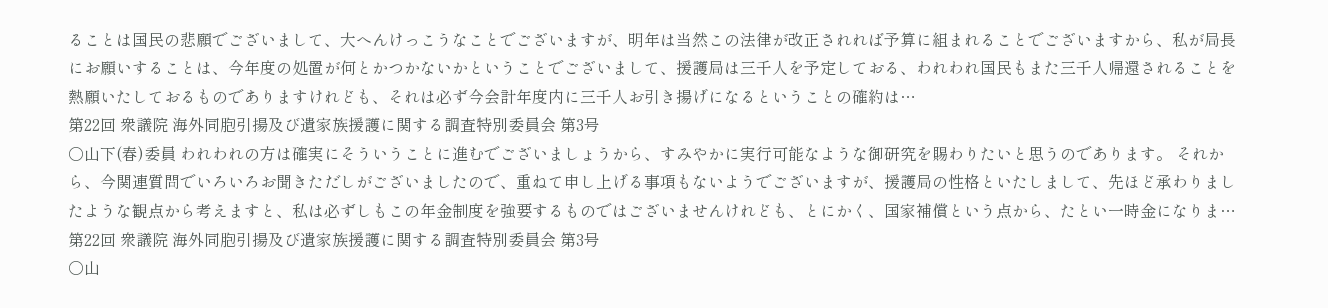ることは国民の悲願でございまして、大へんけっこうなことでございますが、明年は当然この法律が改正されれば予算に組まれることでございますから、私が局長にお願いすることは、今年度の処置が何とかつかないかということでございまして、援護局は三千人を予定しておる、われわれ国民もまた三千人帰還されることを熱願いたしておるものでありますけれども、それは必ず今会計年度内に三千人お引き揚げになるということの確約は…
第22回 衆議院 海外同胞引揚及び遺家族援護に関する調査特別委員会 第3号
○山下(春)委員 われわれの方は確実にそういうことに進むでございましょうから、すみやかに実行可能なような御研究を賜わりたいと思うのであります。 それから、今関連質問でいろいろお聞きただしがございましたので、重ねて申し上げる事項もないようでございますが、援護局の性格といたしまして、先ほど承わりましたような観点から考えますと、私は必ずしもこの年金制度を強要するものではございませんけれども、とにかく、国家補償という点から、たとい一時金になりま…
第22回 衆議院 海外同胞引揚及び遺家族援護に関する調査特別委員会 第3号
○山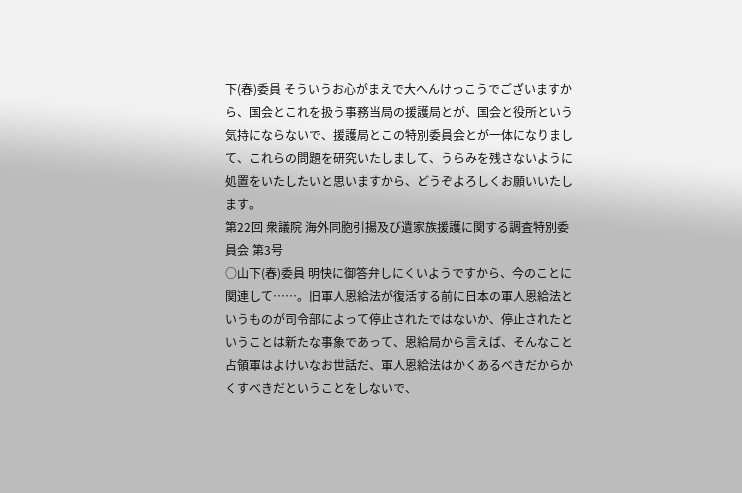下(春)委員 そういうお心がまえで大へんけっこうでございますから、国会とこれを扱う事務当局の援護局とが、国会と役所という気持にならないで、援護局とこの特別委員会とが一体になりまして、これらの問題を研究いたしまして、うらみを残さないように処置をいたしたいと思いますから、どうぞよろしくお願いいたします。
第22回 衆議院 海外同胞引揚及び遺家族援護に関する調査特別委員会 第3号
○山下(春)委員 明快に御答弁しにくいようですから、今のことに関連して……。旧軍人恩給法が復活する前に日本の軍人恩給法というものが司令部によって停止されたではないか、停止されたということは新たな事象であって、恩給局から言えば、そんなこと占領軍はよけいなお世話だ、軍人恩給法はかくあるべきだからかくすべきだということをしないで、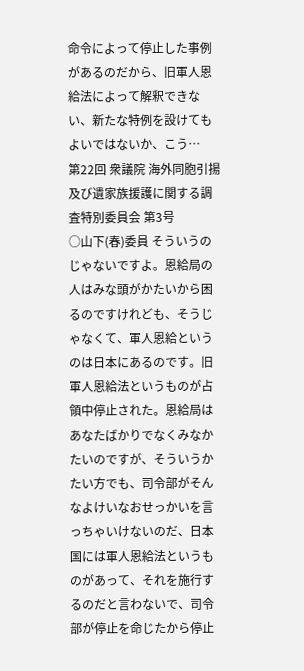命令によって停止した事例があるのだから、旧軍人恩給法によって解釈できない、新たな特例を設けてもよいではないか、こう…
第22回 衆議院 海外同胞引揚及び遺家族援護に関する調査特別委員会 第3号
○山下(春)委員 そういうのじゃないですよ。恩給局の人はみな頭がかたいから困るのですけれども、そうじゃなくて、軍人恩給というのは日本にあるのです。旧軍人恩給法というものが占領中停止された。恩給局はあなたばかりでなくみなかたいのですが、そういうかたい方でも、司令部がそんなよけいなおせっかいを言っちゃいけないのだ、日本国には軍人恩給法というものがあって、それを施行するのだと言わないで、司令部が停止を命じたから停止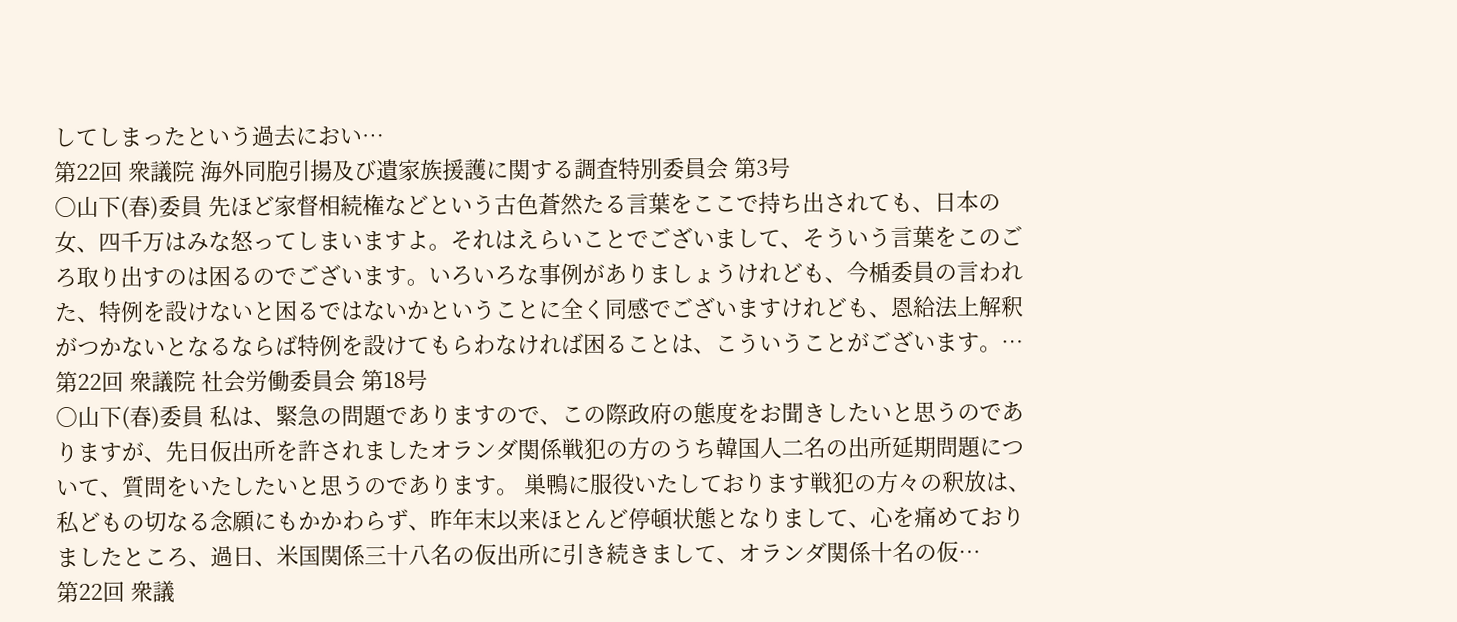してしまったという過去におい…
第22回 衆議院 海外同胞引揚及び遺家族援護に関する調査特別委員会 第3号
○山下(春)委員 先ほど家督相続権などという古色蒼然たる言葉をここで持ち出されても、日本の女、四千万はみな怒ってしまいますよ。それはえらいことでございまして、そういう言葉をこのごろ取り出すのは困るのでございます。いろいろな事例がありましょうけれども、今楯委員の言われた、特例を設けないと困るではないかということに全く同感でございますけれども、恩給法上解釈がつかないとなるならば特例を設けてもらわなければ困ることは、こういうことがございます。…
第22回 衆議院 社会労働委員会 第18号
○山下(春)委員 私は、緊急の問題でありますので、この際政府の態度をお聞きしたいと思うのでありますが、先日仮出所を許されましたオランダ関係戦犯の方のうち韓国人二名の出所延期問題について、質問をいたしたいと思うのであります。 巣鴨に服役いたしております戦犯の方々の釈放は、私どもの切なる念願にもかかわらず、昨年末以来ほとんど停頓状態となりまして、心を痛めておりましたところ、過日、米国関係三十八名の仮出所に引き続きまして、オランダ関係十名の仮…
第22回 衆議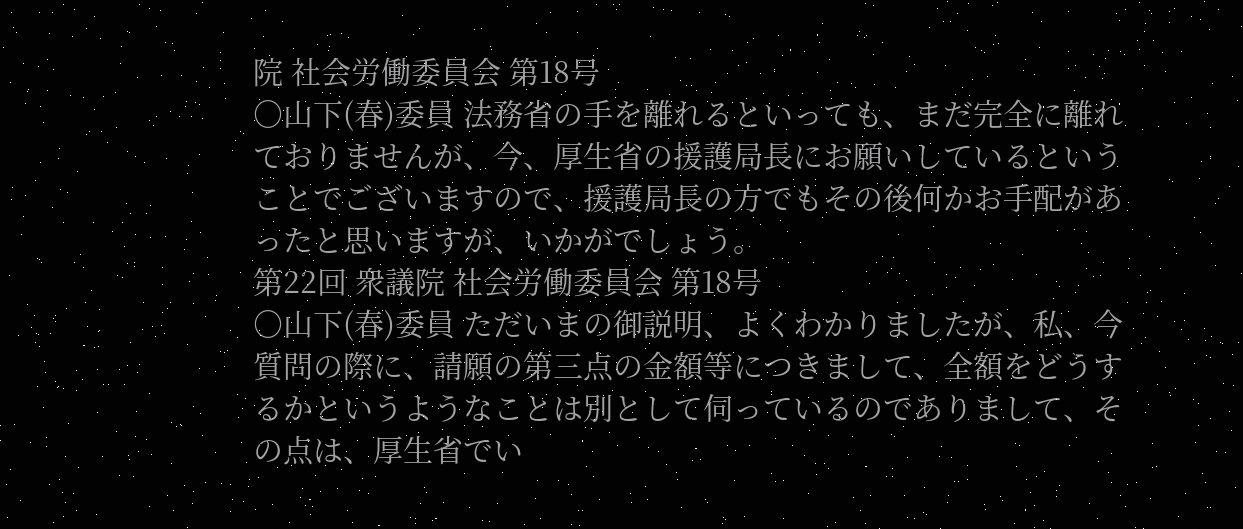院 社会労働委員会 第18号
○山下(春)委員 法務省の手を離れるといっても、まだ完全に離れておりませんが、今、厚生省の援護局長にお願いしているということでございますので、援護局長の方でもその後何かお手配があったと思いますが、いかがでしょう。
第22回 衆議院 社会労働委員会 第18号
○山下(春)委員 ただいまの御説明、よくわかりましたが、私、今質問の際に、請願の第三点の金額等につきまして、全額をどうするかというようなことは別として伺っているのでありまして、その点は、厚生省でい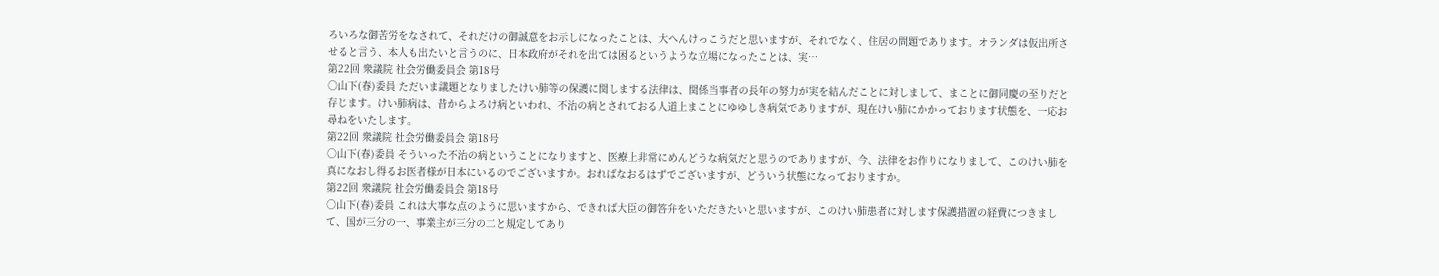ろいろな御苦労をなされて、それだけの御誠意をお示しになったことは、大へんけっこうだと思いますが、それでなく、住居の問題であります。オランダは仮出所させると言う、本人も出たいと言うのに、日本政府がそれを出ては困るというような立場になったことは、実…
第22回 衆議院 社会労働委員会 第18号
○山下(春)委員 ただいま議題となりましたけい肺等の保護に関しまする法律は、関係当事者の長年の努力が実を結んだことに対しまして、まことに御同慶の至りだと存じます。けい肺病は、昔からよろけ病といわれ、不治の病とされておる人道上まことにゆゆしき病気でありますが、現在けい肺にかかっております状態を、一応お尋ねをいたします。
第22回 衆議院 社会労働委員会 第18号
○山下(春)委員 そういった不治の病ということになりますと、医療上非常にめんどうな病気だと思うのでありますが、今、法律をお作りになりまして、このけい肺を真になおし得るお医者様が日本にいるのでございますか。おればなおるはずでございますが、どういう状態になっておりますか。
第22回 衆議院 社会労働委員会 第18号
○山下(春)委員 これは大事な点のように思いますから、できれば大臣の御答弁をいただきたいと思いますが、このけい肺患者に対します保護措置の経費につきまして、国が三分の一、事業主が三分の二と規定してあり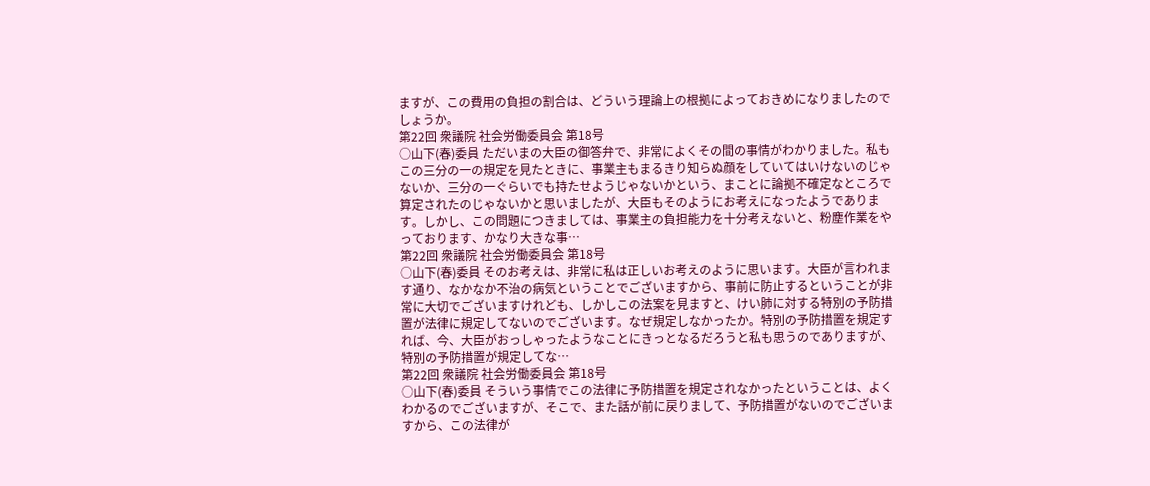ますが、この費用の負担の割合は、どういう理論上の根拠によっておきめになりましたのでしょうか。
第22回 衆議院 社会労働委員会 第18号
○山下(春)委員 ただいまの大臣の御答弁で、非常によくその間の事情がわかりました。私もこの三分の一の規定を見たときに、事業主もまるきり知らぬ顔をしていてはいけないのじゃないか、三分の一ぐらいでも持たせようじゃないかという、まことに論拠不確定なところで算定されたのじゃないかと思いましたが、大臣もそのようにお考えになったようであります。しかし、この問題につきましては、事業主の負担能力を十分考えないと、粉塵作業をやっております、かなり大きな事…
第22回 衆議院 社会労働委員会 第18号
○山下(春)委員 そのお考えは、非常に私は正しいお考えのように思います。大臣が言われます通り、なかなか不治の病気ということでございますから、事前に防止するということが非常に大切でございますけれども、しかしこの法案を見ますと、けい肺に対する特別の予防措置が法律に規定してないのでございます。なぜ規定しなかったか。特別の予防措置を規定すれば、今、大臣がおっしゃったようなことにきっとなるだろうと私も思うのでありますが、特別の予防措置が規定してな…
第22回 衆議院 社会労働委員会 第18号
○山下(春)委員 そういう事情でこの法律に予防措置を規定されなかったということは、よくわかるのでございますが、そこで、また話が前に戻りまして、予防措置がないのでございますから、この法律が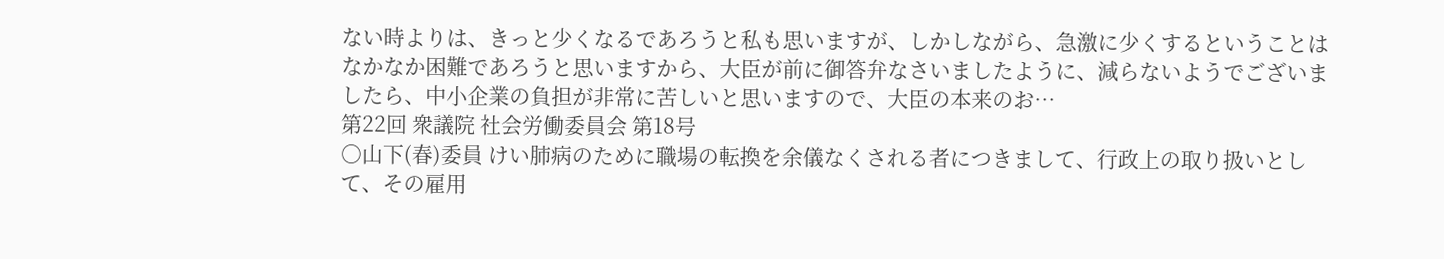ない時よりは、きっと少くなるであろうと私も思いますが、しかしながら、急激に少くするということはなかなか困難であろうと思いますから、大臣が前に御答弁なさいましたように、減らないようでございましたら、中小企業の負担が非常に苦しいと思いますので、大臣の本来のお…
第22回 衆議院 社会労働委員会 第18号
○山下(春)委員 けい肺病のために職場の転換を余儀なくされる者につきまして、行政上の取り扱いとして、その雇用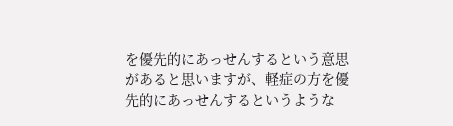を優先的にあっせんするという意思があると思いますが、軽症の方を優先的にあっせんするというような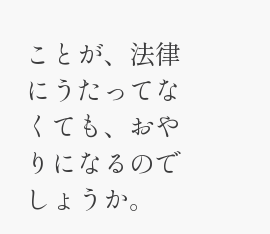ことが、法律にうたってなくても、おやりになるのでしょうか。